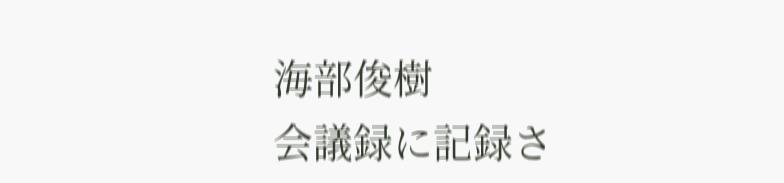海部俊樹
会議録に記録さ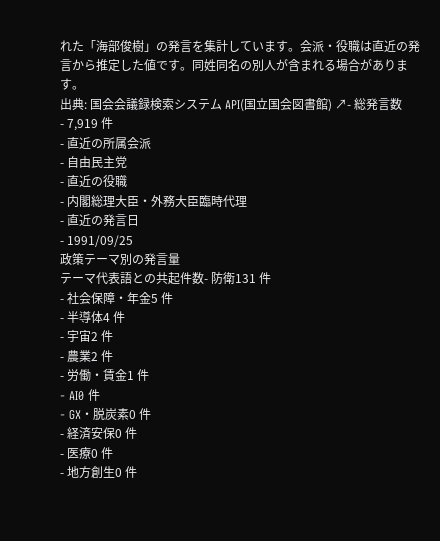れた「海部俊樹」の発言を集計しています。会派・役職は直近の発言から推定した値です。同姓同名の別人が含まれる場合があります。
出典: 国会会議録検索システム API(国立国会図書館) ↗- 総発言数
- 7,919 件
- 直近の所属会派
- 自由民主党
- 直近の役職
- 内閣総理大臣・外務大臣臨時代理
- 直近の発言日
- 1991/09/25
政策テーマ別の発言量
テーマ代表語との共起件数- 防衛131 件
- 社会保障・年金5 件
- 半導体4 件
- 宇宙2 件
- 農業2 件
- 労働・賃金1 件
- AI0 件
- GX・脱炭素0 件
- 経済安保0 件
- 医療0 件
- 地方創生0 件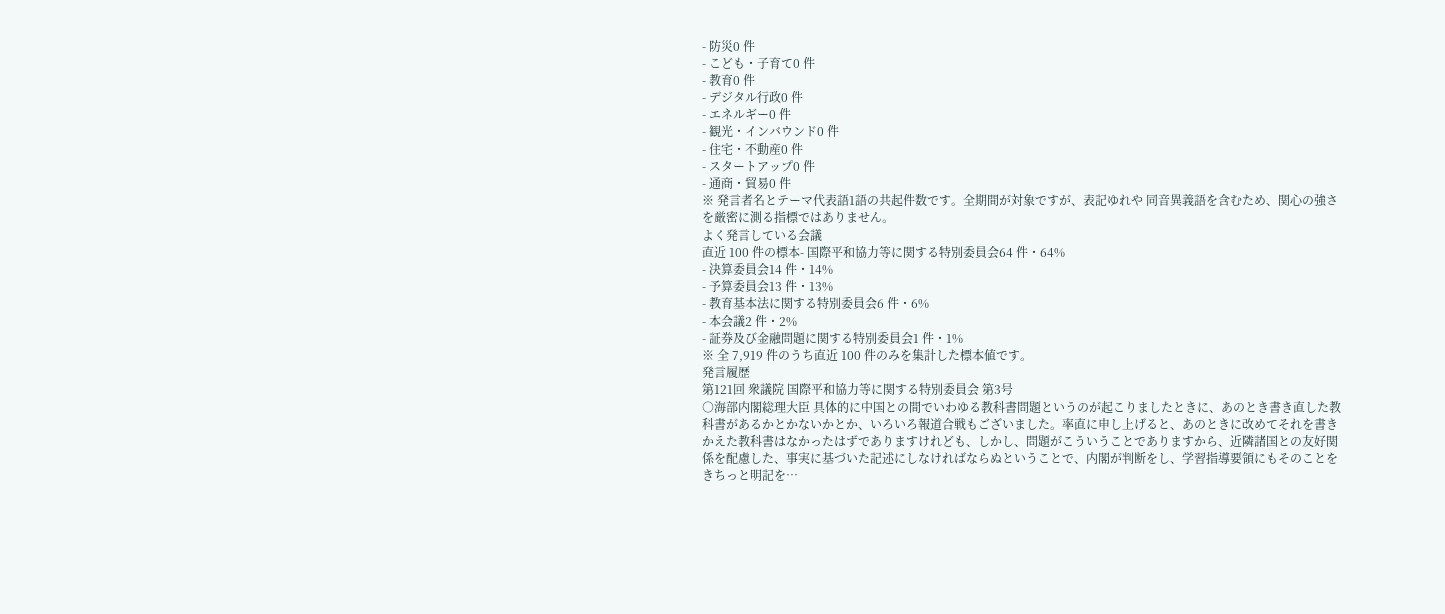- 防災0 件
- こども・子育て0 件
- 教育0 件
- デジタル行政0 件
- エネルギー0 件
- 観光・インバウンド0 件
- 住宅・不動産0 件
- スタートアップ0 件
- 通商・貿易0 件
※ 発言者名とテーマ代表語1語の共起件数です。全期間が対象ですが、表記ゆれや 同音異義語を含むため、関心の強さを厳密に測る指標ではありません。
よく発言している会議
直近 100 件の標本- 国際平和協力等に関する特別委員会64 件・64%
- 決算委員会14 件・14%
- 予算委員会13 件・13%
- 教育基本法に関する特別委員会6 件・6%
- 本会議2 件・2%
- 証券及び金融問題に関する特別委員会1 件・1%
※ 全 7,919 件のうち直近 100 件のみを集計した標本値です。
発言履歴
第121回 衆議院 国際平和協力等に関する特別委員会 第3号
○海部内閣総理大臣 具体的に中国との間でいわゆる教科書問題というのが起こりましたときに、あのとき書き直した教科書があるかとかないかとか、いろいろ報道合戦もございました。率直に申し上げると、あのときに改めてそれを書きかえた教科書はなかったはずでありますけれども、しかし、問題がこういうことでありますから、近隣諸国との友好関係を配慮した、事実に基づいた記述にしなければならぬということで、内閣が判断をし、学習指導要領にもそのことをきちっと明記を…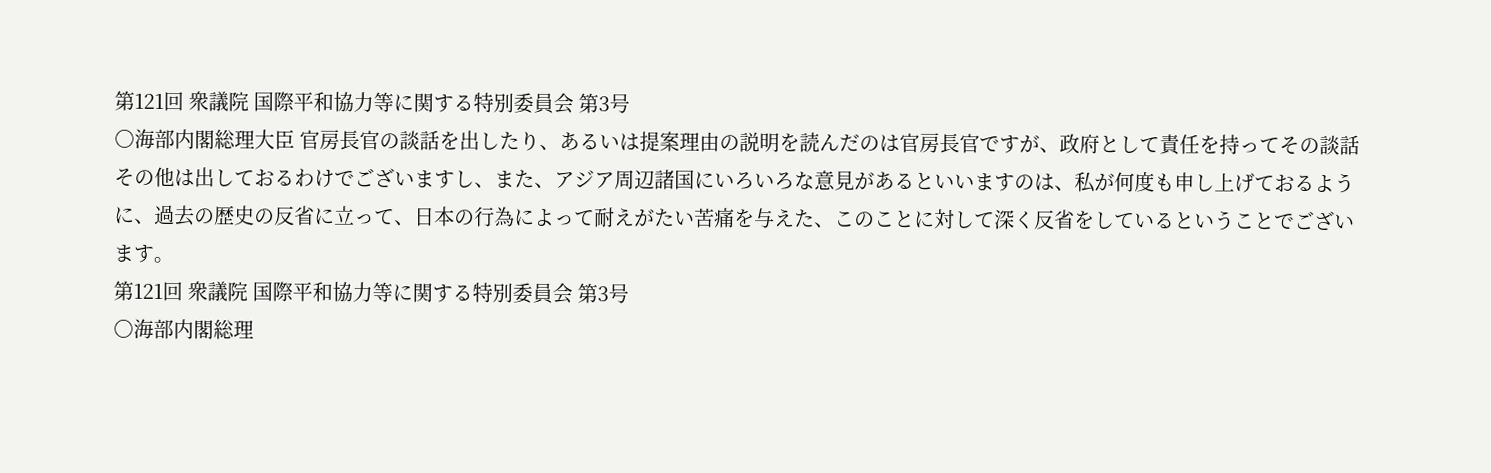第121回 衆議院 国際平和協力等に関する特別委員会 第3号
○海部内閣総理大臣 官房長官の談話を出したり、あるいは提案理由の説明を読んだのは官房長官ですが、政府として責任を持ってその談話その他は出しておるわけでございますし、また、アジア周辺諸国にいろいろな意見があるといいますのは、私が何度も申し上げておるように、過去の歴史の反省に立って、日本の行為によって耐えがたい苦痛を与えた、このことに対して深く反省をしているということでございます。
第121回 衆議院 国際平和協力等に関する特別委員会 第3号
○海部内閣総理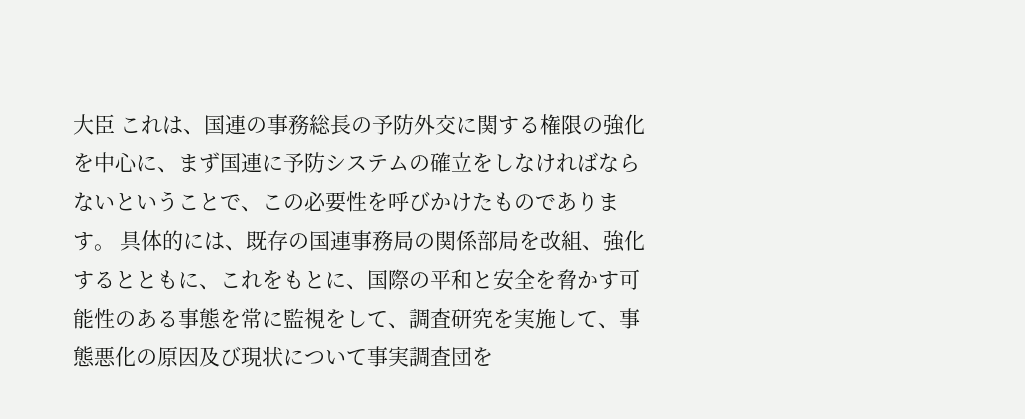大臣 これは、国連の事務総長の予防外交に関する権限の強化を中心に、まず国連に予防システムの確立をしなければならないということで、この必要性を呼びかけたものであります。 具体的には、既存の国連事務局の関係部局を改組、強化するとともに、これをもとに、国際の平和と安全を脅かす可能性のある事態を常に監視をして、調査研究を実施して、事態悪化の原因及び現状について事実調査団を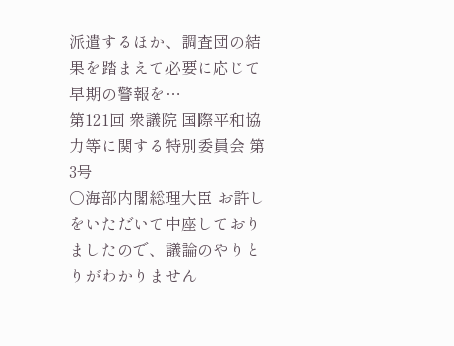派遣するほか、調査団の結果を踏まえて必要に応じて早期の警報を…
第121回 衆議院 国際平和協力等に関する特別委員会 第3号
○海部内閣総理大臣 お許しをいただいて中座しておりましたので、議論のやりとりがわかりません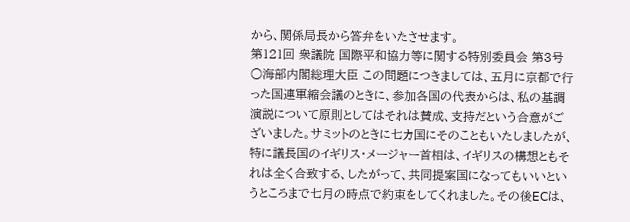から、関係局長から答弁をいたさせます。
第121回 衆議院 国際平和協力等に関する特別委員会 第3号
○海部内閣総理大臣 この問題につきましては、五月に京都で行った国連軍縮会議のときに、参加各国の代表からは、私の基調演説について原則としてはそれは賛成、支持だという合意がございました。サミットのときに七カ国にそのこともいたしましたが、特に議長国のイギリス・メージャー首相は、イギリスの構想ともそれは全く合致する、したがって、共同提案国になってもいいというところまで七月の時点で約束をしてくれました。その後ECは、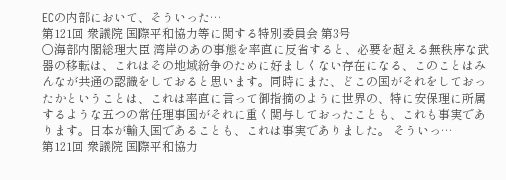ECの内部において、そういった…
第121回 衆議院 国際平和協力等に関する特別委員会 第3号
○海部内閣総理大臣 湾岸のあの事態を率直に反省すると、必要を超える無秩序な武器の移転は、これはその地域紛争のために好ましくない存在になる、このことはみんなが共通の認識をしておると思います。同時にまた、どこの国がそれをしておったかということは、これは率直に言って御指摘のように世界の、特に安保理に所属するような五つの常任理事国がそれに重く関与しておったことも、これも事実であります。日本が輸入国であることも、これは事実でありました。 そういっ…
第121回 衆議院 国際平和協力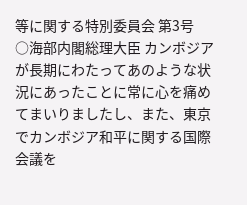等に関する特別委員会 第3号
○海部内閣総理大臣 カンボジアが長期にわたってあのような状況にあったことに常に心を痛めてまいりましたし、また、東京でカンボジア和平に関する国際会議を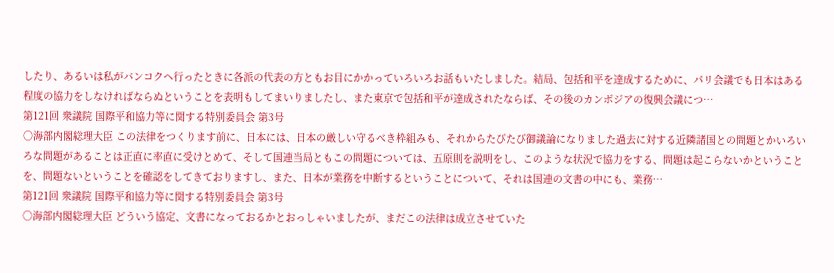したり、あるいは私がバンコクヘ行ったときに各派の代表の方ともお目にかかっていろいろお話もいたしました。結局、包括和平を達成するために、パリ会議でも日本はある程度の協力をしなければならぬということを表明もしてまいりましたし、また東京で包括和平が達成されたならば、その後のカンボジアの復興会議につ…
第121回 衆議院 国際平和協力等に関する特別委員会 第3号
○海部内閣総理大臣 この法律をつくります前に、日本には、日本の厳しい守るべき枠組みも、それからたびたび御議論になりました過去に対する近隣諸国との問題とかいろいろな問題があることは正直に率直に受けとめて、そして国連当局ともこの問題については、五原則を説明をし、このような状況で協力をする、問題は起こらないかということを、問題ないということを確認をしてきておりますし、また、日本が業務を中断するということについて、それは国連の文書の中にも、業務…
第121回 衆議院 国際平和協力等に関する特別委員会 第3号
○海部内閣総理大臣 どういう協定、文書になっておるかとおっしゃいましたが、まだこの法律は成立させていた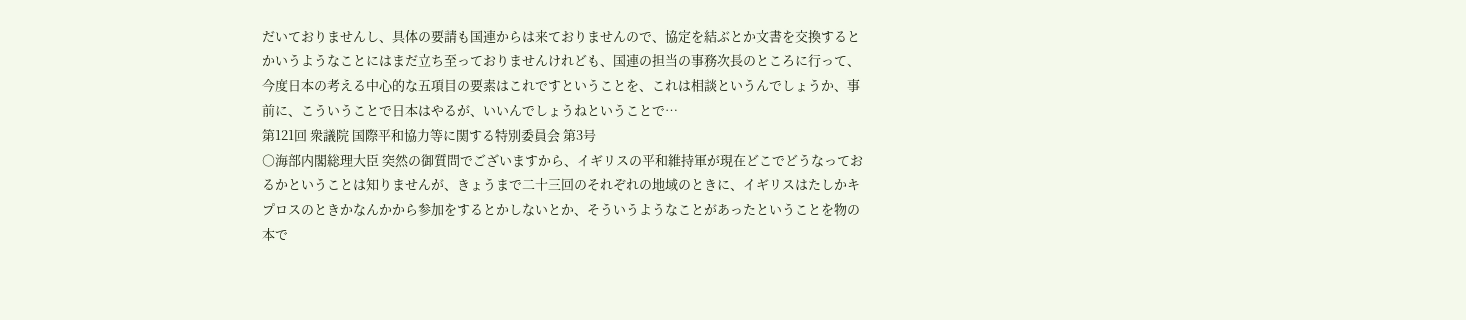だいておりませんし、具体の要請も国連からは来ておりませんので、協定を結ぶとか文書を交換するとかいうようなことにはまだ立ち至っておりませんけれども、国連の担当の事務次長のところに行って、今度日本の考える中心的な五項目の要素はこれですということを、これは相談というんでしょうか、事前に、こういうことで日本はやるが、いいんでしょうねということで…
第121回 衆議院 国際平和協力等に関する特別委員会 第3号
○海部内閣総理大臣 突然の御質問でございますから、イギリスの平和維持軍が現在どこでどうなっておるかということは知りませんが、きょうまで二十三回のそれぞれの地域のときに、イギリスはたしかキプロスのときかなんかから参加をするとかしないとか、そういうようなことがあったということを物の本で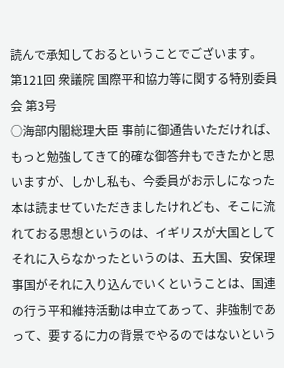読んで承知しておるということでございます。
第121回 衆議院 国際平和協力等に関する特別委員会 第3号
○海部内閣総理大臣 事前に御通告いただければ、もっと勉強してきて的確な御答弁もできたかと思いますが、しかし私も、今委員がお示しになった本は読ませていただきましたけれども、そこに流れておる思想というのは、イギリスが大国としてそれに入らなかったというのは、五大国、安保理事国がそれに入り込んでいくということは、国連の行う平和維持活動は申立てあって、非強制であって、要するに力の背景でやるのではないという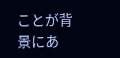ことが背景にあ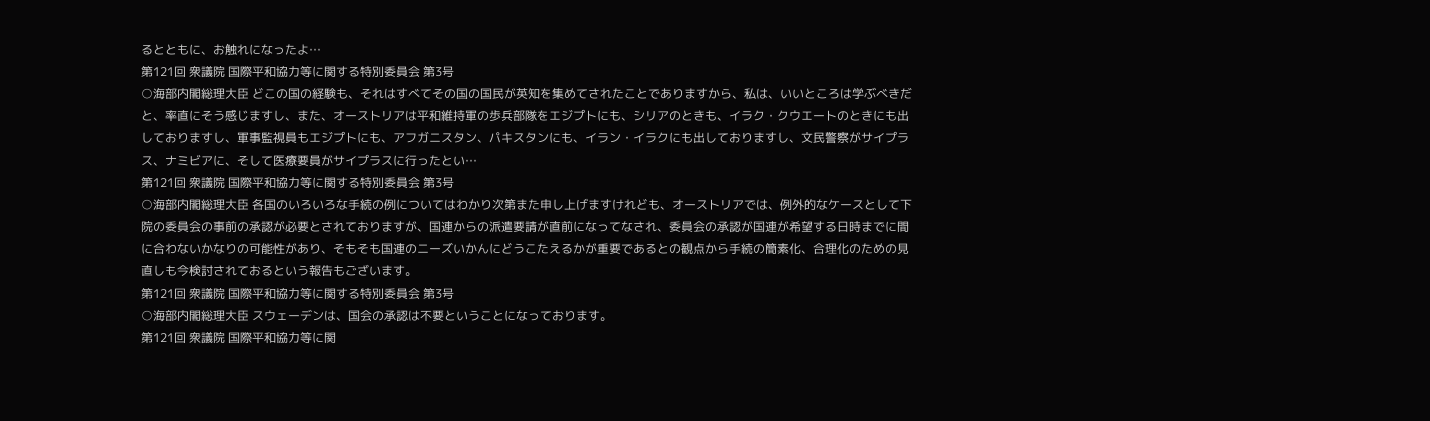るとともに、お触れになったよ…
第121回 衆議院 国際平和協力等に関する特別委員会 第3号
○海部内閣総理大臣 どこの国の経験も、それはすべてその国の国民が英知を集めてされたことでありますから、私は、いいところは学ぶべきだと、率直にそう感じますし、また、オーストリアは平和維持軍の歩兵部隊をエジプトにも、シリアのときも、イラク・クウエートのときにも出しておりますし、軍事監視員もエジプトにも、アフガニスタン、パキスタンにも、イラン・イラクにも出しておりますし、文民警察がサイプラス、ナミビアに、そして医療要員がサイプラスに行ったとい…
第121回 衆議院 国際平和協力等に関する特別委員会 第3号
○海部内閣総理大臣 各国のいろいろな手続の例についてはわかり次第また申し上げますけれども、オーストリアでは、例外的なケースとして下院の委員会の事前の承認が必要とされておりますが、国連からの派遣要請が直前になってなされ、委員会の承認が国連が希望する日時までに間に合わないかなりの可能性があり、そもそも国連のニーズいかんにどうこたえるかが重要であるとの観点から手続の簡素化、合理化のための見直しも今検討されておるという報告もございます。
第121回 衆議院 国際平和協力等に関する特別委員会 第3号
○海部内閣総理大臣 スウェーデンは、国会の承認は不要ということになっております。
第121回 衆議院 国際平和協力等に関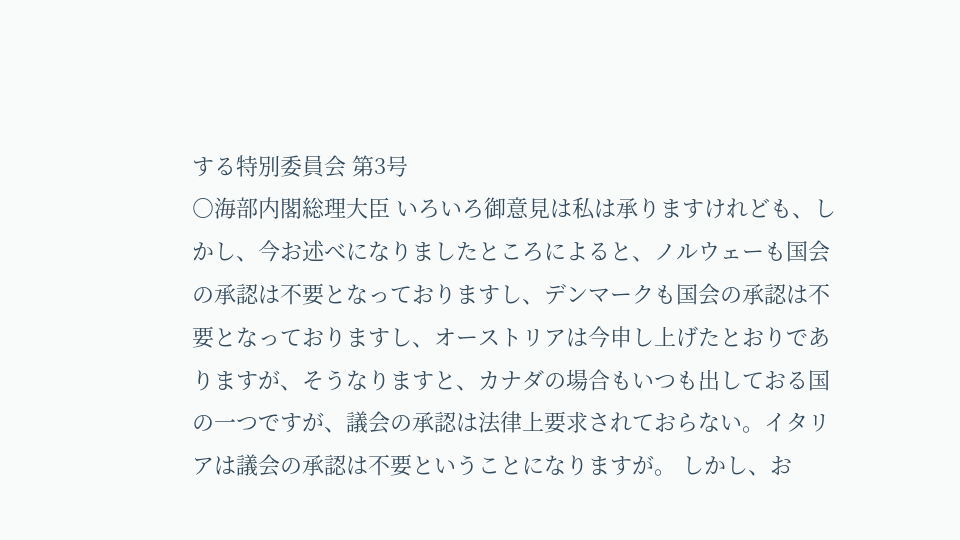する特別委員会 第3号
○海部内閣総理大臣 いろいろ御意見は私は承りますけれども、しかし、今お述べになりましたところによると、ノルウェーも国会の承認は不要となっておりますし、デンマークも国会の承認は不要となっておりますし、オーストリアは今申し上げたとおりでありますが、そうなりますと、カナダの場合もいつも出しておる国の一つですが、議会の承認は法律上要求されておらない。イタリアは議会の承認は不要ということになりますが。 しかし、お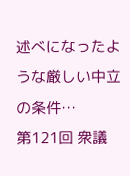述べになったような厳しい中立の条件…
第121回 衆議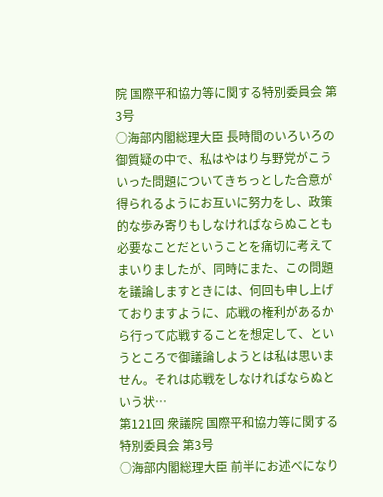院 国際平和協力等に関する特別委員会 第3号
○海部内閣総理大臣 長時間のいろいろの御質疑の中で、私はやはり与野党がこういった問題についてきちっとした合意が得られるようにお互いに努力をし、政策的な歩み寄りもしなければならぬことも必要なことだということを痛切に考えてまいりましたが、同時にまた、この問題を議論しますときには、何回も申し上げておりますように、応戦の権利があるから行って応戦することを想定して、というところで御議論しようとは私は思いません。それは応戦をしなければならぬという状…
第121回 衆議院 国際平和協力等に関する特別委員会 第3号
○海部内閣総理大臣 前半にお述べになり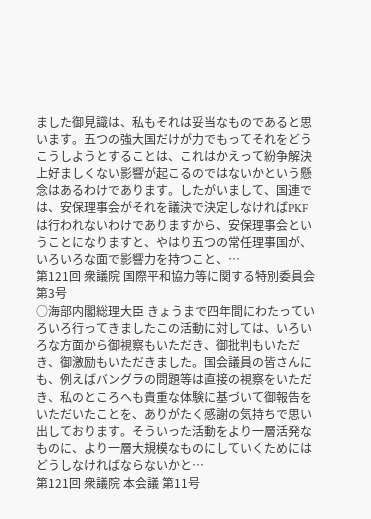ました御見識は、私もそれは妥当なものであると思います。五つの強大国だけが力でもってそれをどうこうしようとすることは、これはかえって紛争解決上好ましくない影響が起こるのではないかという懸念はあるわけであります。したがいまして、国連では、安保理事会がそれを議決で決定しなければPKFは行われないわけでありますから、安保理事会ということになりますと、やはり五つの常任理事国が、いろいろな面で影響力を持つこと、…
第121回 衆議院 国際平和協力等に関する特別委員会 第3号
○海部内閣総理大臣 きょうまで四年間にわたっていろいろ行ってきましたこの活動に対しては、いろいろな方面から御視察もいただき、御批判もいただき、御激励もいただきました。国会議員の皆さんにも、例えばバングラの問題等は直接の視察をいただき、私のところへも貴重な体験に基づいて御報告をいただいたことを、ありがたく感謝の気持ちで思い出しております。そういった活動をより一層活発なものに、より一層大規模なものにしていくためにはどうしなければならないかと…
第121回 衆議院 本会議 第11号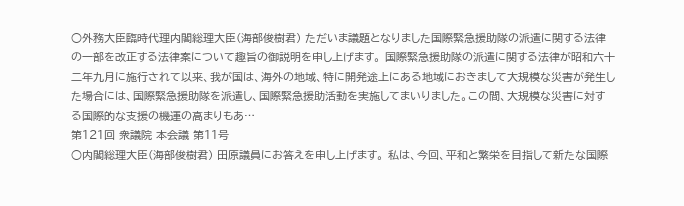○外務大臣臨時代理内閣総理大臣(海部俊樹君) ただいま議題となりました国際緊急援助隊の派遣に関する法律の一部を改正する法律案について趣旨の御説明を申し上げます。 国際緊急援助隊の派遣に関する法律が昭和六十二年九月に施行されて以来、我が国は、海外の地域、特に開発途上にある地域におきまして大規模な災害が発生した場合には、国際緊急援助隊を派遣し、国際緊急援助活動を実施してまいりました。この間、大規模な災害に対する国際的な支援の機運の高まりもあ…
第121回 衆議院 本会議 第11号
○内閣総理大臣(海部俊樹君) 田原議員にお答えを申し上げます。 私は、今回、平和と繁栄を目指して新たな国際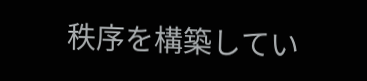秩序を構築してい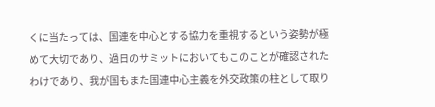くに当たっては、国連を中心とする協力を重視するという姿勢が極めて大切であり、過日のサミットにおいてもこのことが確認されたわけであり、我が国もまた国連中心主義を外交政策の柱として取り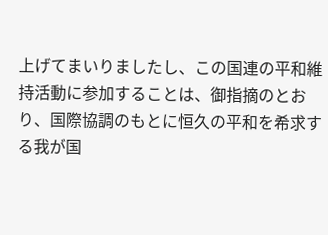上げてまいりましたし、この国連の平和維持活動に参加することは、御指摘のとおり、国際協調のもとに恒久の平和を希求する我が国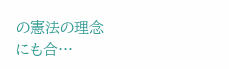の憲法の理念にも合…